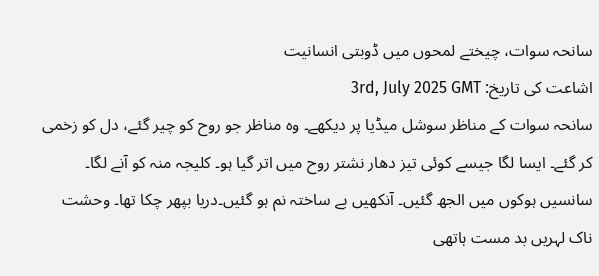سانحہ سوات، چیختے لمحوں میں ڈوبتی انسانیت
اشاعت کی تاریخ: 3rd, July 2025 GMT
سانحہ سوات کے مناظر سوشل میڈیا پر دیکھے۔ وہ مناظر جو روح کو چیر گئے، دل کو زخمی کر گئے۔ ایسا لگا جیسے کوئی تیز دھار نشتر روح میں اتر گیا ہو۔ کلیجہ منہ کو آنے لگا۔ سانسیں ہوکوں میں الجھ گئیں۔ آنکھیں بے ساختہ نم ہو گئیں۔دریا بپھر چکا تھا۔ وحشت ناک لہریں بد مست ہاتھی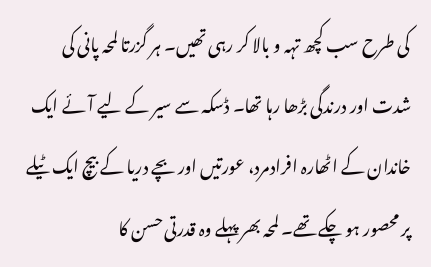کی طرح سب کچھ تہہ و بالا کر رہی تھیں۔ ہر گزرتا لمحہ پانی کی شدت اور درندگی بڑھا رہا تھا۔ ڈسکہ سے سیر کے لیے آئے ایک خاندان کے اٹھارہ افرادمرد، عورتیں اور بچے دریا کے بیچ ایک ٹیلے پر محصور ہو چکے تھے۔ لمحہ بھر پہلے وہ قدرتی حسن کا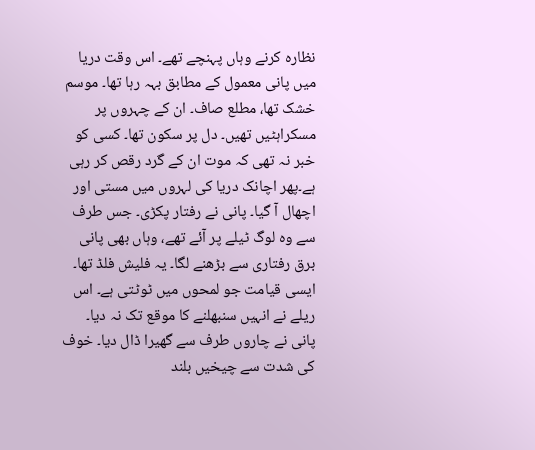نظارہ کرنے وہاں پہنچے تھے۔ اس وقت دریا میں پانی معمول کے مطابق بہہ رہا تھا۔ موسم خشک تھا، مطلع صاف۔ ان کے چہروں پر مسکراہٹیں تھیں۔ دل پر سکون تھا۔ کسی کو خبر نہ تھی کہ موت ان کے گرد رقص کر رہی ہے۔پھر اچانک دریا کی لہروں میں مستی اور اچھال آ گیا۔ پانی نے رفتار پکڑی۔ جس طرف سے وہ لوگ ٹیلے پر آئے تھے، وہاں بھی پانی برق رفتاری سے بڑھنے لگا۔ یہ فلیش فلڈ تھا۔ ایسی قیامت جو لمحوں میں ٹوٹتی ہے۔ اس ریلے نے انہیں سنبھلنے کا موقع تک نہ دیا۔ پانی نے چاروں طرف سے گھیرا ڈال دیا۔ خوف کی شدت سے چیخیں بلند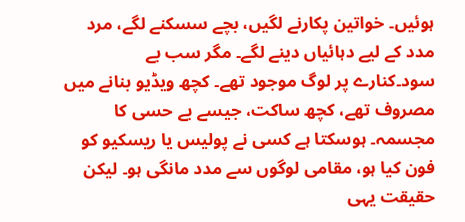ہوئیں۔ خواتین پکارنے لگیں، بچے سسکنے لگے، مرد مدد کے لیے دہائیاں دینے لگے۔ مگر سب بے سود۔کنارے پر لوگ موجود تھے۔ کچھ ویڈیو بنانے میں مصروف تھے، کچھ ساکت، جیسے بے حسی کا مجسمہ۔ ہوسکتا ہے کسی نے پولیس یا ریسکیو کو فون کیا ہو، مقامی لوگوں سے مدد مانگی ہو۔ لیکن حقیقت یہی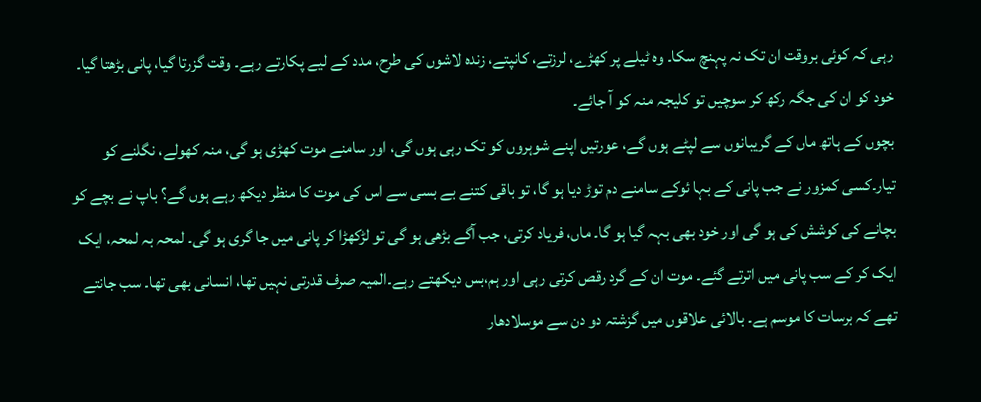رہی کہ کوئی بروقت ان تک نہ پہنچ سکا۔ وہ ٹیلے پر کھڑے، لرزتے، کانپتے، زندہ لاشوں کی طرح، مدد کے لیے پکارتے رہے۔ وقت گزرتا گیا، پانی بڑھتا گیا۔ خود کو ان کی جگہ رکھ کر سوچیں تو کلیجہ منہ کو آ جائے۔
بچوں کے ہاتھ ماں کے گریبانوں سے لپٹے ہوں گے، عورتیں اپنے شوہروں کو تک رہی ہوں گی، اور سامنے موت کھڑی ہو گی، منہ کھولے، نگلنے کو تیار۔کسی کمزور نے جب پانی کے بہا ئوکے سامنے دم توڑ دیا ہو گا، تو باقی کتنے بے بسی سے اس کی موت کا منظر دیکھ رہے ہوں گے؟ باپ نے بچے کو بچانے کی کوشش کی ہو گی اور خود بھی بہہ گیا ہو گا۔ ماں، فریاد کرتی، جب آگے بڑھی ہو گی تو لڑکھڑا کر پانی میں جا گری ہو گی۔ لمحہ بہ لمحہ، ایک ایک کر کے سب پانی میں اترتے گئے۔ موت ان کے گرد رقص کرتی رہی اور ہم،بس دیکھتے رہے۔المیہ صرف قدرتی نہیں تھا، انسانی بھی تھا۔ سب جانتے تھے کہ برسات کا موسم ہے۔ بالائی علاقوں میں گزشتہ دو دن سے موسلادھار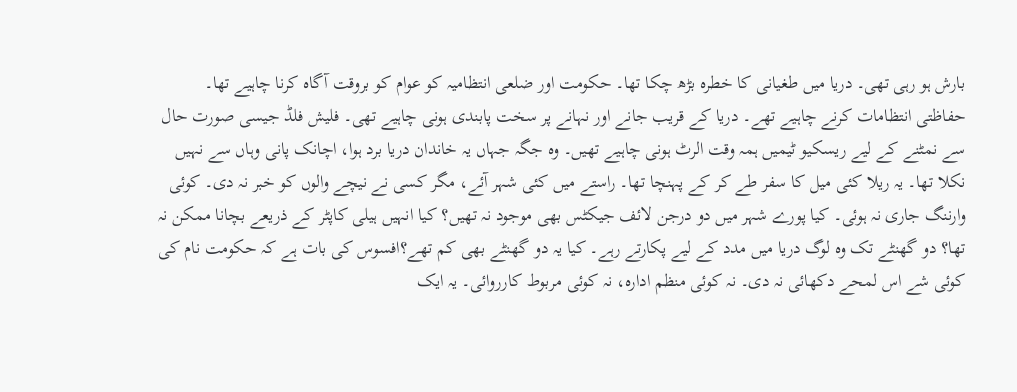بارش ہو رہی تھی۔ دریا میں طغیانی کا خطرہ بڑھ چکا تھا۔ حکومت اور ضلعی انتظامیہ کو عوام کو بروقت آگاہ کرنا چاہیے تھا۔ حفاظتی انتظامات کرنے چاہیے تھے۔ دریا کے قریب جانے اور نہانے پر سخت پابندی ہونی چاہیے تھی۔ فلیش فلڈ جیسی صورت حال سے نمٹنے کے لیے ریسکیو ٹیمیں ہمہ وقت الرٹ ہونی چاہیے تھیں۔ وہ جگہ جہاں یہ خاندان دریا برد ہوا، اچانک پانی وہاں سے نہیں نکلا تھا۔ یہ ریلا کئی میل کا سفر طے کر کے پہنچا تھا۔ راستے میں کئی شہر آئے، مگر کسی نے نیچے والوں کو خبر نہ دی۔ کوئی وارننگ جاری نہ ہوئی۔ کیا پورے شہر میں دو درجن لائف جیکٹس بھی موجود نہ تھیں؟ کیا انہیں ہیلی کاپٹر کے ذریعے بچانا ممکن نہ تھا؟ دو گھنٹے تک وہ لوگ دریا میں مدد کے لیے پکارتے رہے۔ کیا یہ دو گھنٹے بھی کم تھے؟افسوس کی بات ہے کہ حکومت نام کی کوئی شے اس لمحے دکھائی نہ دی۔ نہ کوئی منظم ادارہ، نہ کوئی مربوط کارروائی۔ یہ ایک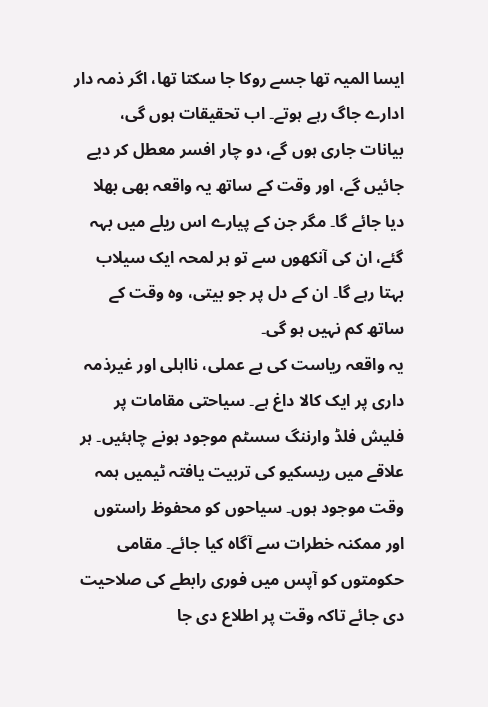ایسا المیہ تھا جسے روکا جا سکتا تھا، اگر ذمہ دار ادارے جاگ رہے ہوتے۔ اب تحقیقات ہوں گی، بیانات جاری ہوں گے، دو چار افسر معطل کر دیے جائیں گے، اور وقت کے ساتھ یہ واقعہ بھی بھلا دیا جائے گا۔ مگر جن کے پیارے اس ریلے میں بہہ گئے، ان کی آنکھوں سے تو ہر لمحہ ایک سیلاب بہتا رہے گا۔ ان کے دل پر جو بیتی، وہ وقت کے ساتھ کم نہیں ہو گی۔
یہ واقعہ ریاست کی بے عملی، نااہلی اور غیرذمہ داری پر ایک کالا داغ ہے۔ سیاحتی مقامات پر فلیش فلڈ وارننگ سسٹم موجود ہونے چاہئیں۔ ہر علاقے میں ریسکیو کی تربیت یافتہ ٹیمیں ہمہ وقت موجود ہوں۔ سیاحوں کو محفوظ راستوں اور ممکنہ خطرات سے آگاہ کیا جائے۔ مقامی حکومتوں کو آپس میں فوری رابطے کی صلاحیت دی جائے تاکہ وقت پر اطلاع دی جا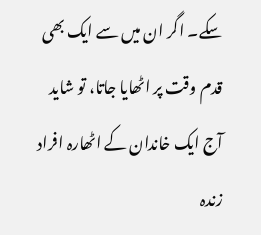سکے۔ اگر ان میں سے ایک بھی قدم وقت پر اٹھایا جاتا، تو شاید آج ایک خاندان کے اٹھارہ افراد زندہ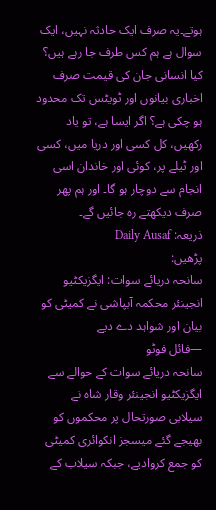ہوتے۔یہ صرف ایک حادثہ نہیں، ایک سوال ہے ہم کس طرف جا رہے ہیں؟ کیا انسانی جان کی قیمت صرف اخباری بیانوں اور ٹویٹس تک محدود ہو چکی ہے؟ اگر ایسا ہے، تو یاد رکھیں، کل کسی اور دریا میں، کسی اور ٹیلے پر، کوئی اور خاندان اسی انجام سے دوچار ہو گا۔ اور ہم پھر صرف دیکھتے رہ جائیں گے۔
ذریعہ: Daily Ausaf
پڑھیں:
سانحہ دریائے سوات: ایگزیکٹیو انجینئر محکمہ آبپاشی نے کمیٹی کو بیان اور شواہد دے دیے
—فائل فوٹو
سانحہ دریائے سوات کے حوالے سے ایگزیکٹیو انجینئر وقار شاہ نے سیلابی صورتحال پر محکموں کو بھیجے گئے میسجز انکوائری کمیٹی کو جمع کروادیے، جبکہ سیلاب کے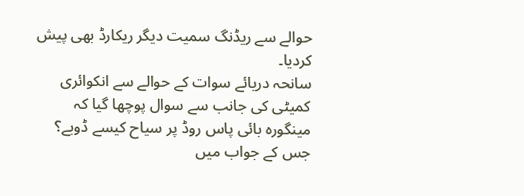حوالے سے ریڈنگ سمیت دیگر ریکارڈ بھی پیش کردیا۔
سانحہ دریائے سوات کے حوالے سے انکوائری کمیٹی کی جانب سے سوال پوچھا گیا کہ مینگورہ بائی پاس روڈ پر سیاح کیسے ڈوبے؟
جس کے جواب میں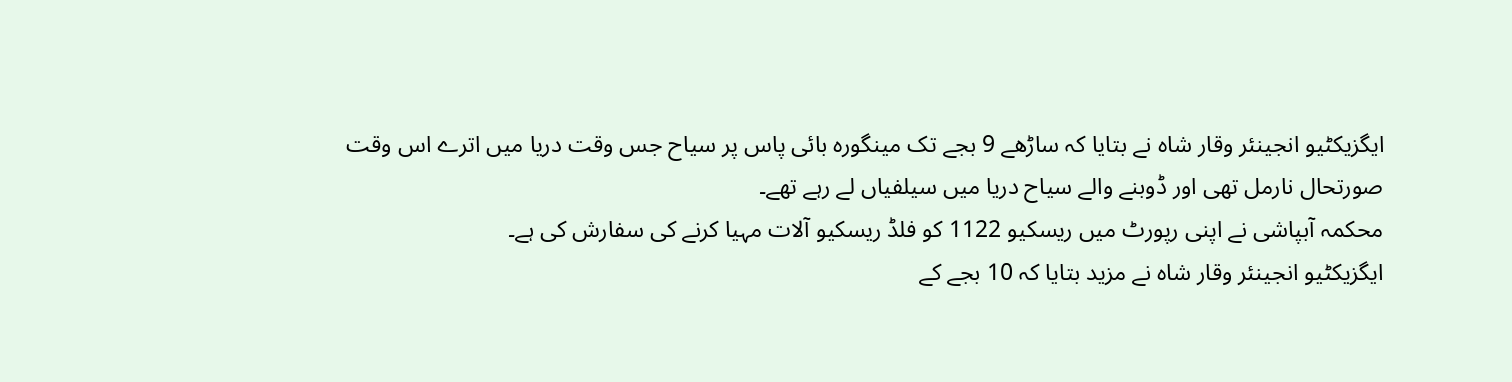ایگزیکٹیو انجینئر وقار شاہ نے بتایا کہ ساڑھے 9 بجے تک مینگورہ بائی پاس پر سیاح جس وقت دریا میں اترے اس وقت صورتحال نارمل تھی اور ڈوبنے والے سیاح دریا میں سیلفیاں لے رہے تھے۔
محکمہ آبپاشی نے اپنی رپورٹ میں ریسکیو 1122 کو فلڈ ریسکیو آلات مہیا کرنے کی سفارش کی ہے۔
ایگزیکٹیو انجینئر وقار شاہ نے مزید بتایا کہ 10 بجے کے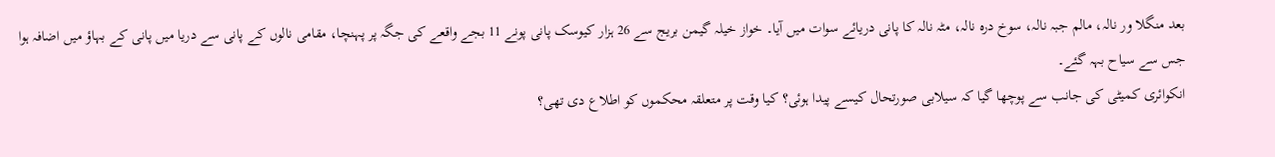بعد منگلا ور نالہ، مالم جبہ نالہ، سوخ درہ نالہ، مٹہ نالہ کا پانی دریائے سوات میں آیا۔ خواز خیلہ گیمن بریج سے 26 ہزار کیوسک پانی پونے 11 بجے واقعے کی جگہ پر پہنچا، مقامی نالوں کے پانی سے دریا میں پانی کے بہاؤ میں اضافہ ہوا جس سے سیاح بہہ گئے۔
انکوائری کمیٹی کی جانب سے پوچھا گیا کہ سیلابی صورتحال کیسے پیدا ہوئی؟ کیا وقت پر متعلقہ محکموں کو اطلاع دی تھی؟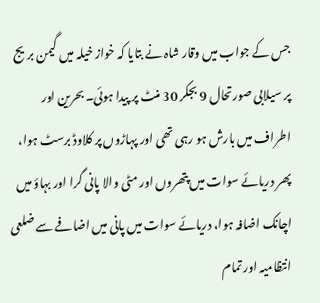جس کے جواب میں وقار شاہ نے بتایا کہ خواز خیلہ میں گیمن بریج پر سیلابی صورتحال 9 بجکر 30 منٹ پر پیدا ہوئی۔ بحرین اور اطراف میں بارش ہو رہی تھی اور پہاڑوں پر کلاوڈ برسٹ ہوا، پھر دریائے سوات میں پتھروں اور مٹی والا پانی گرا اور بہاؤ میں اچانک اضافہ ہوا، دریائے سوات میں پانی میں اضافے سے ضلعی انتظامیہ اور تمام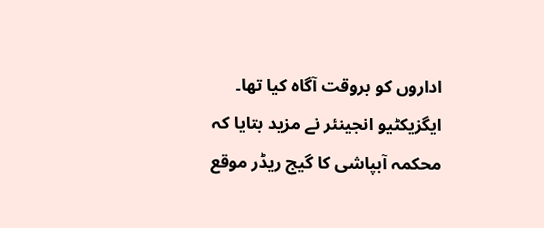اداروں کو بروقت آگاہ کیا تھا۔
ایگزیکٹیو انجینئر نے مزید بتایا کہ محکمہ آبپاشی کا گیج ریڈر موقع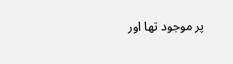پر موجود تھا اور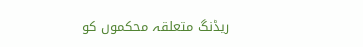ریڈنگ متعلقہ محکموں کو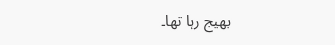بھیج رہا تھا۔